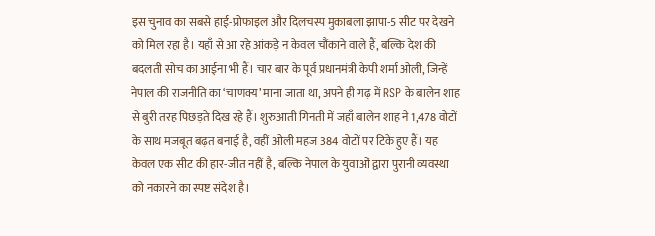इस चुनाव का सबसे हाई-प्रोफाइल और दिलचस्प मुकाबला झापा-5 सीट पर देखने को मिल रहा है। यहाँ से आ रहे आंकड़े न केवल चौंकाने वाले हैं, बल्कि देश की बदलती सोच का आईना भी हैं। चार बार के पूर्व प्रधानमंत्री केपी शर्मा ओली, जिन्हें नेपाल की राजनीति का ‘चाणक्य’ माना जाता था, अपने ही गढ़ में RSP के बालेन शाह से बुरी तरह पिछड़ते दिख रहे हैं। शुरुआती गिनती में जहाँ बालेन शाह ने 1,478 वोटों के साथ मजबूत बढ़त बनाई है, वहीं ओली महज 384 वोटों पर टिके हुए हैं। यह केवल एक सीट की हार-जीत नहीं है, बल्कि नेपाल के युवाओं द्वारा पुरानी व्यवस्था को नकारने का स्पष्ट संदेश है।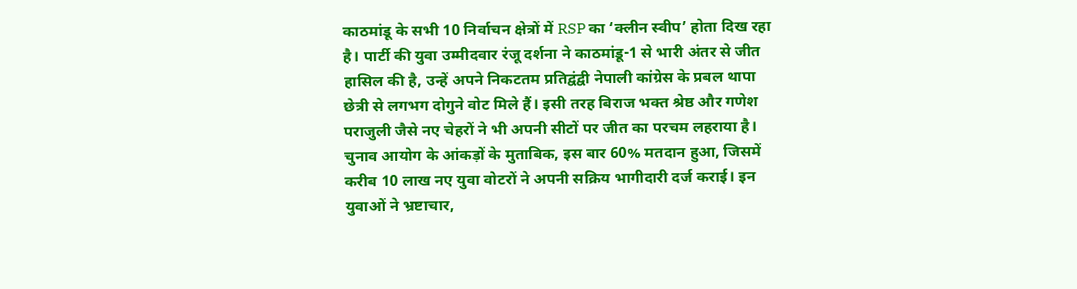काठमांडू के सभी 10 निर्वाचन क्षेत्रों में RSP का ‘क्लीन स्वीप’ होता दिख रहा है। पार्टी की युवा उम्मीदवार रंजू दर्शना ने काठमांडू-1 से भारी अंतर से जीत हासिल की है, उन्हें अपने निकटतम प्रतिद्वंद्वी नेपाली कांग्रेस के प्रबल थापा छेत्री से लगभग दोगुने वोट मिले हैं। इसी तरह बिराज भक्त श्रेष्ठ और गणेश पराजुली जैसे नए चेहरों ने भी अपनी सीटों पर जीत का परचम लहराया है। चुनाव आयोग के आंकड़ों के मुताबिक, इस बार 60% मतदान हुआ, जिसमें करीब 10 लाख नए युवा वोटरों ने अपनी सक्रिय भागीदारी दर्ज कराई। इन युवाओं ने भ्रष्टाचार,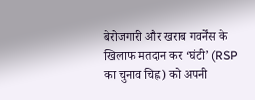बेरोजगारी और खराब गवर्नेंस के खिलाफ मतदान कर ‘घंटी’ (RSP का चुनाव चिह्न) को अपनी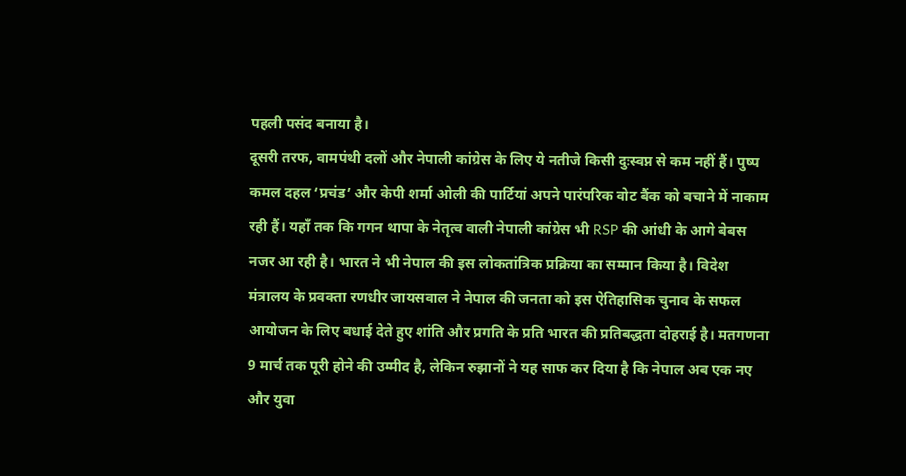पहली पसंद बनाया है।
दूसरी तरफ, वामपंथी दलों और नेपाली कांग्रेस के लिए ये नतीजे किसी दुःस्वप्न से कम नहीं हैं। पुष्प कमल दहल ‘प्रचंड’ और केपी शर्मा ओली की पार्टियां अपने पारंपरिक वोट बैंक को बचाने में नाकाम रही हैं। यहाँ तक कि गगन थापा के नेतृत्व वाली नेपाली कांग्रेस भी RSP की आंधी के आगे बेबस नजर आ रही है। भारत ने भी नेपाल की इस लोकतांत्रिक प्रक्रिया का सम्मान किया है। विदेश मंत्रालय के प्रवक्ता रणधीर जायसवाल ने नेपाल की जनता को इस ऐतिहासिक चुनाव के सफल आयोजन के लिए बधाई देते हुए शांति और प्रगति के प्रति भारत की प्रतिबद्धता दोहराई है। मतगणना 9 मार्च तक पूरी होने की उम्मीद है, लेकिन रुझानों ने यह साफ कर दिया है कि नेपाल अब एक नए और युवा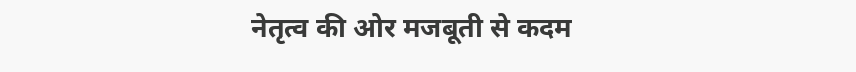नेतृत्व की ओर मजबूती से कदम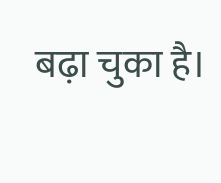बढ़ा चुका है।